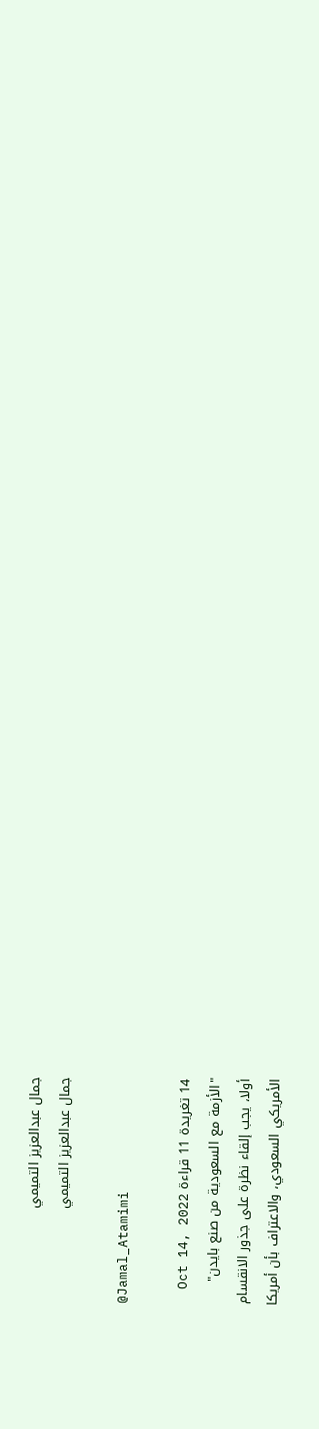جمال عبدالعزيز التميمي
جمال عبدالعزيز التميمي

@Jamal_Atamimi

14 تغريدة 11 قراءة Oct 14, 2022
"الأزمة مع السعودية من صنع بايدن"
أولا، يجب إلقاء نظرة على جذور الانقسام
الأمريكي السعودي، والاعتراف بأن أمريكا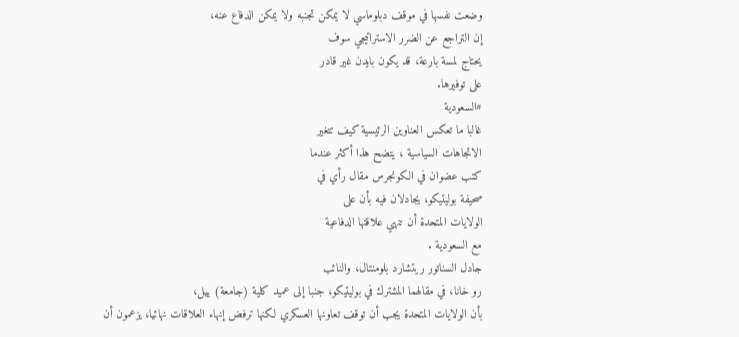وضعت نفسها في موقف دبلوماسي لا يمكن تجنبه ولا يمكن الدفاع عنه،
إن التراجع عن الضرر الاستراتيجي سوف
يحتاج لمسة بارعة، قد يكون بايدن غير قادر
على توفيرها.
#السعودية
غالبا ما تعكس العناوين الرئيسية كيف تتغير
الاتجاهات السياسية ، يتضح هذا أكثر عندما
كتب عضوان في الكونجرس مقال رأي في
صحيفة بوليتيكو، يجادلان فيه بأن على
الولايات المتحدة أن تنهي علاقتها الدفاعية
مع السعودية .
جادل السناتور ريتشارد بلومنتال، والنائب
رو خانا، في مقالهما المشترك في بوليتيكو، جنبا إلى عميد كلية (جامعة) ييل،
بأن الولايات المتحدة يجب أن توقف تعاونها العسكري لكنها ترفض إنهاء العلاقات نهائيا، يزعمون أن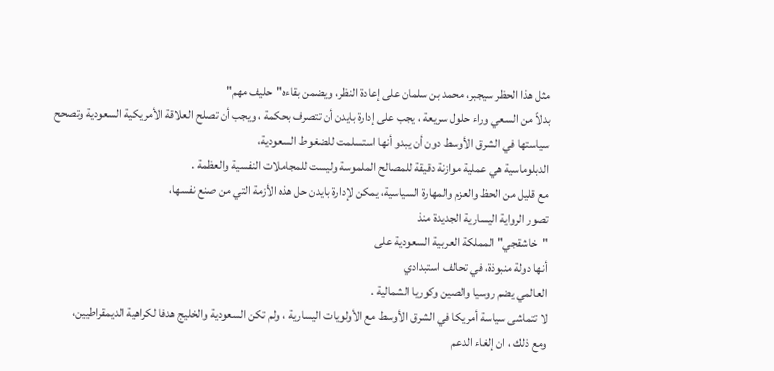مثل هذا الحظر سيجبر، محمد بن سلمان على إعادة النظر، ويضمن بقاءه"حليف مهم"
بدلاً من السعي وراء حلول سريعة ، يجب على إدارة بايدن أن تتصرف بحكمة ، ويجب أن تصلح العلاقة الأمريكية السعودية وتصحح سياستها في الشرق الأوسط دون أن يبدو أنها استسلمت للضغوط السعودية،
الدبلوماسية هي عملية موازنة دقيقة للمصالح الملموسة وليست للمجاملات النفسية والعظمة .
مع قليل من الحظ والعزم والمهارة السياسية، يمكن لإدارة بايدن حل هذه الأزمة التي من صنع نفسها،
تصور الرواية اليسارية الجديدة منذ
"خاشقجي" المملكة العربية السعودية على
أنها دولة منبوذة، في تحالف استبدادي
العالمي يضم روسيا والصين وكوريا الشمالية .
لا تتماشى سياسة أمريكا في الشرق الأوسط مع الأولويات اليسارية ، ولم تكن السعودية والخليج هدفا لكراهية الديمقراطيين،
ومع ذلك ، ان إلغاء الدعم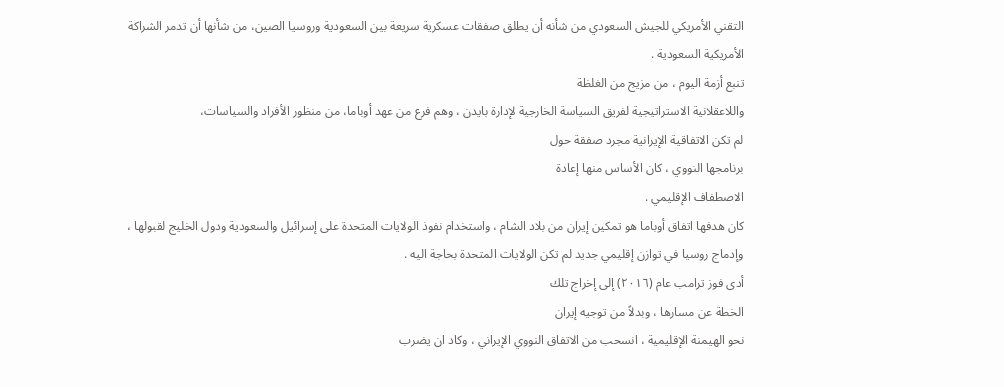التقني الأمريكي للجيش السعودي من شأنه أن يطلق صفقات عسكرية سريعة بين السعودية وروسيا الصين، من شأنها أن تدمر الشراكة الأمريكية السعودية .
تنبع أزمة اليوم ، من مزيج من الغلظة
واللاعقلانية الاستراتيجية لفريق السياسة الخارجية لإدارة بايدن ، وهم فرع من عهد أوباما، من منظور الأفراد والسياسات،
لم تكن الاتفاقية الإيرانية مجرد صفقة حول
برنامجها النووي ، كان الأساس منها إعادة
الاصطفاف الإقليمي .
كان هدفها اتفاق أوباما هو تمكين إيران من بلاد الشام ، واستخدام نفوذ الولايات المتحدة على إسرائيل والسعودية ودول الخليج لقبولها ، وإدماج روسيا في توازن إقليمي جديد لم تكن الولايات المتحدة بحاجة اليه .
أدى فوز ترامب عام (٢٠١٦) إلى إخراج تلك
الخطة عن مسارها ، وبدلاً من توجيه إيران
نحو الهيمنة الإقليمية ، انسحب من الاتفاق النووي الإيراني ، وكاد ان يضرب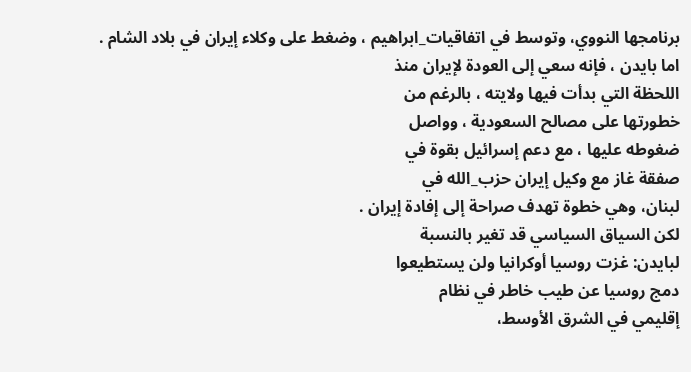برنامجها النووي، وتوسط في اتفاقيات_ابراهيم ، وضغط على وكلاء إيران في بلاد الشام .
اما بايدن ، فإنه سعي إلى العودة لإيران منذ
اللحظة التي بدأت فيها ولايته ، بالرغم من
خطورتها على مصالح السعودية ، وواصل
ضغوطه عليها ، مع دعم إسرائيل بقوة في
صفقة غاز مع وكيل إيران حزب_الله في
لبنان، وهي خطوة تهدف صراحة إلى إفادة إيران .
لكن السياق السياسي قد تغير بالنسبة
لبايدن: غزت روسيا أوكرانيا ولن يستطيعوا
دمج روسيا عن طيب خاطر في نظام
إقليمي في الشرق الأوسط،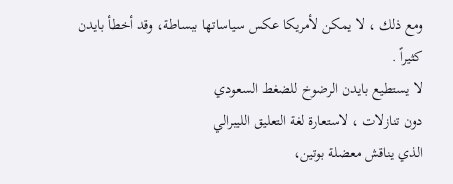ومع ذلك ، لا يمكن لأمريكا عكس سياساتها ببساطة، وقد أخطأ بايدن كثيراً .
لا يستطيع بايدن الرضوخ للضغط السعودي
دون تنازلات ، لاستعارة لغة التعليق الليبرالي
الذي يناقش معضلة بوتين،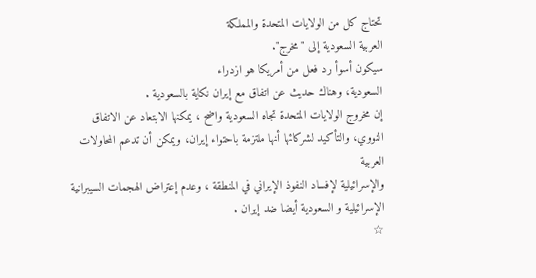تحتاج كل من الولايات المتحدة والمملكة
العربية السعودية إلى "مخرج".
سيكون أسوأ رد فعل من أمريكا هو ازدراء
السعودية، وهناك حديث عن اتفاق مع إيران نكاية بالسعودية .
إن مخروج الولايات المتحدة تجاه السعودية واضح ، يمكنها الابتعاد عن الاتفاق النووي، والتأكيد لشركائها أنها ملتزمة باحتواء إيران، ويمكن أن تدعم المحاولات العربية
والإسرائيلية لإفساد النفوذ الإيراني في المنطقة ، وعدم إعتراض الهجمات السيبرانية الإسرائيلية و السعودية أيضا ضد إيران .
☆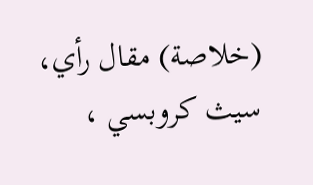(خلاصة) مقال رأي،
سيث كروبسي ،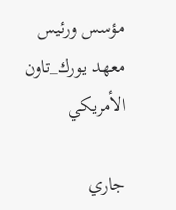مؤسس ورئيس
معهد يورك_تاون الأمريكي

جاري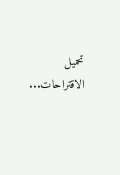تحميل الاقتراحات...